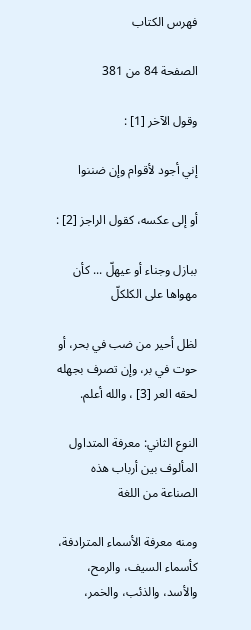فهرس الكتاب

الصفحة 84 من 381

وقول الآخر [1] :

إني أجود لأقوام وإن ضننوا

أو إلى عكسه، كقول الراجز [2] :

ببازل وجناء أو عيهلّ ... كأن مهواها على الكلكلّ

لظل أحير من ضب في بحر، أو حوت في بر، وإن تصرف بجهله لحقه العر [3] ، والله أعلم.

النوع الثاني: معرفة المتداول المألوف بين أرباب هذه الصناعة من اللغة

ومنه معرفة الأسماء المترادفة، كأسماء السيف، والرمح، والأسد، والذئب، والخمر،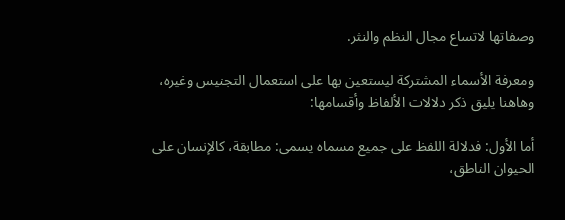وصفاتها لاتساع مجال النظم والنثر.

ومعرفة الأسماء المشتركة ليستعين بها على استعمال التجنيس وغيره، وهاهنا يليق ذكر دلالات الألفاظ وأقسامها:

أما الأول: فدلالة اللفظ على جميع مسماه يسمى: مطابقة، كالإنسان على الحيوان الناطق،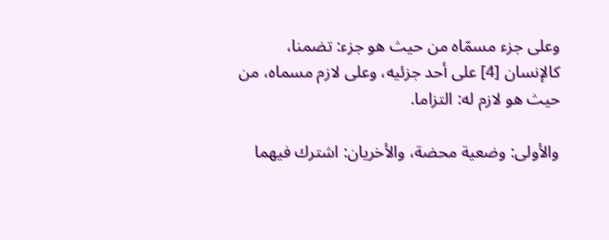وعلى جزء مسمّاه من حيث هو جزء: تضمنا، كالإنسان [4] على أحد جزئيه، وعلى لازم مسماه، من حيث هو لازم له: التزاما.

والأولى: وضعية محضة، والأخريان: اشترك فيهما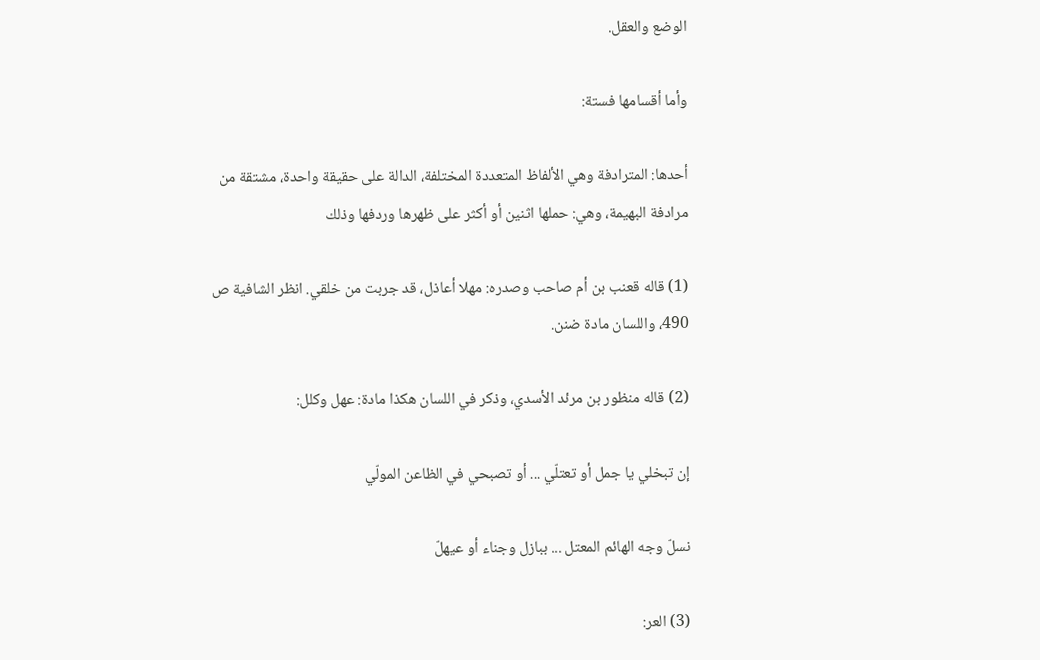الوضع والعقل.

وأما أقسامها فستة:

أحدها: المترادفة وهي الألفاظ المتعددة المختلفة، الدالة على حقيقة واحدة، مشتقة من مرادفة البهيمة، وهي: حملها اثنين أو أكثر على ظهرها وردفها وذلك

(1) قاله قعنب بن أم صاحب وصدره: مهلا أعاذل، قد جربت من خلقي. انظر الشافية ص 490، واللسان مادة ضنن.

(2) قاله منظور بن مرئد الأسدي، وذكر في اللسان هكذا مادة: عهل وكلل:

إن تبخلي يا جمل أو تعتلّي ... أو تصبحي في الظاعن المولّي

نسلّ وجه الهائم المعتل ... ببازل وجناء أو عيهلّ

(3) العر: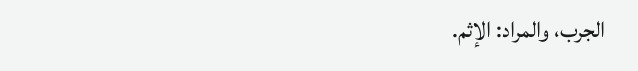الجرب، والمراد: الإثم.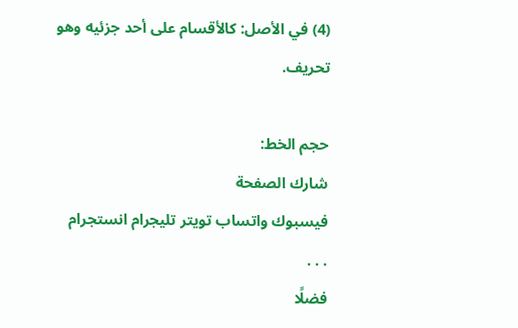(4) في الأصل: كالأقسام على أحد جزئيه وهو تحريف.

حجم الخط:
شارك الصفحة
فيسبوك واتساب تويتر تليجرام انستجرام
. . .
فضلًا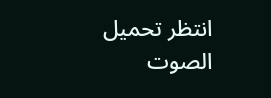انتظر تحميل الصوت